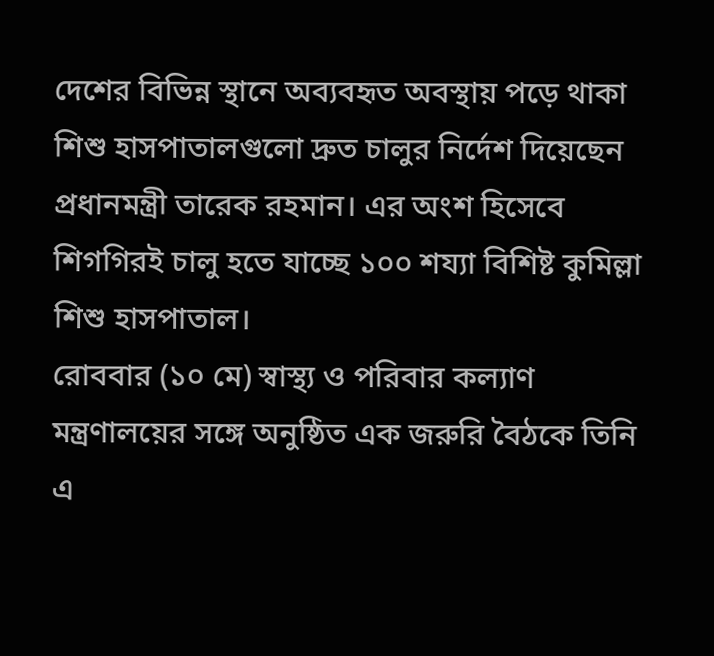দেশের বিভিন্ন স্থানে অব্যবহৃত অবস্থায় পড়ে থাকা শিশু হাসপাতালগুলো দ্রুত চালুর নির্দেশ দিয়েছেন প্রধানমন্ত্রী তারেক রহমান। এর অংশ হিসেবে শিগগিরই চালু হতে যাচ্ছে ১০০ শয্যা বিশিষ্ট কুমিল্লা শিশু হাসপাতাল।
রোববার (১০ মে) স্বাস্থ্য ও পরিবার কল্যাণ মন্ত্রণালয়ের সঙ্গে অনুষ্ঠিত এক জরুরি বৈঠকে তিনি এ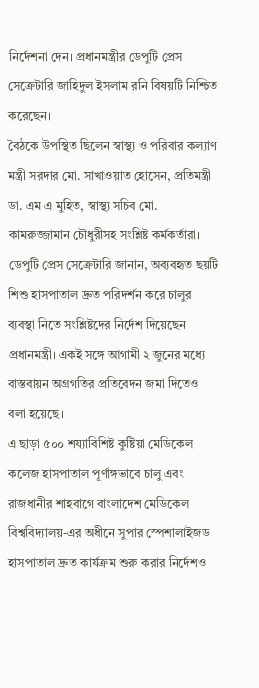নির্দেশনা দেন। প্রধানমন্ত্রীর ডেপুটি প্রেস সেক্রেটারি জাহিদুল ইসলাম রনি বিষয়টি নিশ্চিত করেছেন।
বৈঠকে উপস্থিত ছিলেন স্বাস্থ্য ও পরিবার কল্যাণ মন্ত্রী সরদার মো. সাখাওয়াত হোসেন, প্রতিমন্ত্রী ডা. এম এ মুহিত, স্বাস্থ্য সচিব মো. কামরুজ্জামান চৌধুরীসহ সংশ্লিষ্ট কর্মকর্তারা।
ডেপুটি প্রেস সেক্রেটারি জানান, অব্যবহৃত ছয়টি শিশু হাসপাতাল দ্রুত পরিদর্শন করে চালুর ব্যবস্থা নিতে সংশ্লিষ্টদের নির্দেশ দিয়েছেন প্রধানমন্ত্রী। একই সঙ্গে আগামী ২ জুনের মধ্যে বাস্তবায়ন অগ্রগতির প্রতিবেদন জমা দিতেও বলা হয়েছে।
এ ছাড়া ৫০০ শয্যাবিশিষ্ট কুষ্টিয়া মেডিকেল কলেজ হাসপাতাল পূর্ণাঙ্গভাবে চালু এবং রাজধানীর শাহবাগে বাংলাদেশ মেডিকেল বিশ্ববিদ্যালয়-এর অধীনে সুপার স্পেশালাইজড হাসপাতাল দ্রুত কার্যক্রম শুরু করার নির্দেশও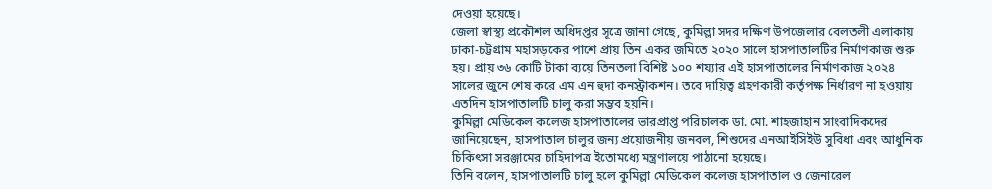দেওয়া হয়েছে।
জেলা স্বাস্থ্য প্রকৌশল অধিদপ্তর সূত্রে জানা গেছে, কুমিল্লা সদর দক্ষিণ উপজেলার বেলতলী এলাকায় ঢাকা-চট্টগ্রাম মহাসড়কের পাশে প্রায় তিন একর জমিতে ২০২০ সালে হাসপাতালটির নির্মাণকাজ শুরু হয়। প্রায় ৩৬ কোটি টাকা ব্যয়ে তিনতলা বিশিষ্ট ১০০ শয্যার এই হাসপাতালের নির্মাণকাজ ২০২৪ সালের জুনে শেষ করে এম এন হুদা কনস্ট্রাকশন। তবে দায়িত্ব গ্রহণকারী কর্তৃপক্ষ নির্ধারণ না হওয়ায় এতদিন হাসপাতালটি চালু করা সম্ভব হয়নি।
কুমিল্লা মেডিকেল কলেজ হাসপাতালের ভারপ্রাপ্ত পরিচালক ডা. মো. শাহজাহান সাংবাদিকদের জানিয়েছেন, হাসপাতাল চালুর জন্য প্রয়োজনীয় জনবল, শিশুদের এনআইসিইউ সুবিধা এবং আধুনিক চিকিৎসা সরঞ্জামের চাহিদাপত্র ইতোমধ্যে মন্ত্রণালয়ে পাঠানো হয়েছে।
তিনি বলেন, হাসপাতালটি চালু হলে কুমিল্লা মেডিকেল কলেজ হাসপাতাল ও জেনারেল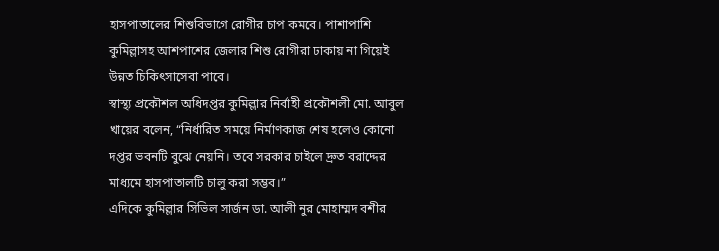হাসপাতালের শিশুবিভাগে রোগীর চাপ কমবে। পাশাপাশি কুমিল্লাসহ আশপাশের জেলার শিশু রোগীরা ঢাকায় না গিয়েই উন্নত চিকিৎসাসেবা পাবে।
স্বাস্থ্য প্রকৌশল অধিদপ্তর কুমিল্লার নির্বাহী প্রকৌশলী মো. আবুল খায়ের বলেন, “নির্ধারিত সময়ে নির্মাণকাজ শেষ হলেও কোনো দপ্তর ভবনটি বুঝে নেয়নি। তবে সরকার চাইলে দ্রুত বরাদ্দের মাধ্যমে হাসপাতালটি চালু করা সম্ভব।”
এদিকে কুমিল্লার সিভিল সার্জন ডা. আলী নুর মোহাম্মদ বশীর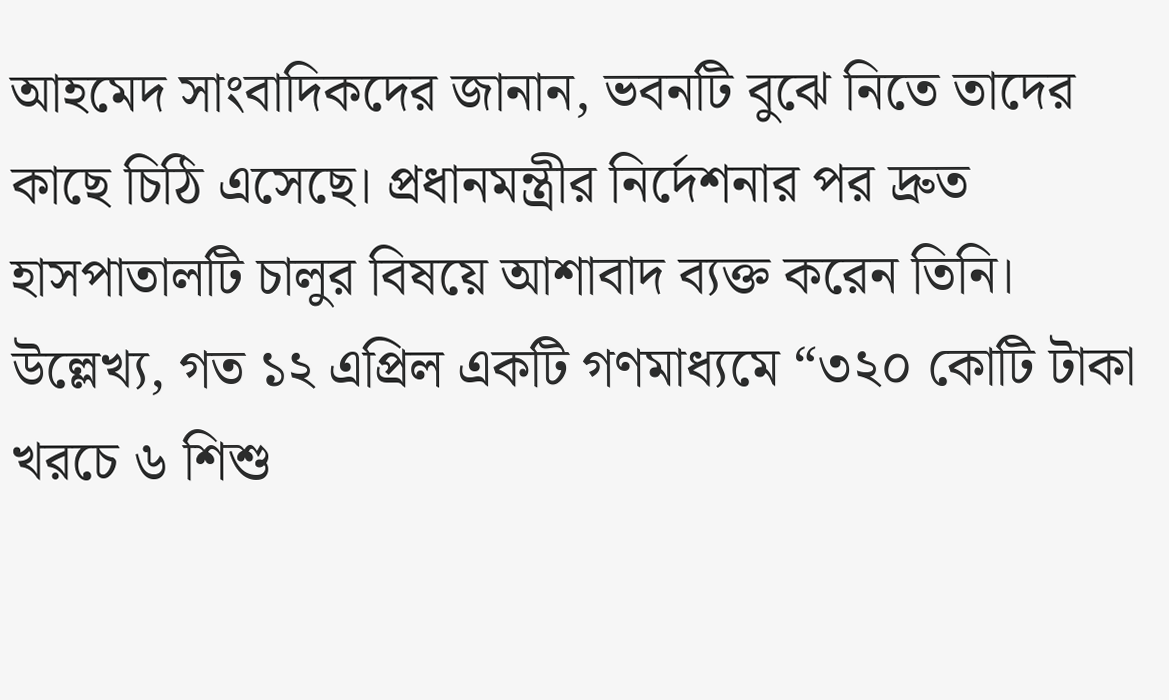আহমেদ সাংবাদিকদের জানান, ভবনটি বুঝে নিতে তাদের কাছে চিঠি এসেছে। প্রধানমন্ত্রীর নির্দেশনার পর দ্রুত হাসপাতালটি চালুর বিষয়ে আশাবাদ ব্যক্ত করেন তিনি।
উল্লেখ্য, গত ১২ এপ্রিল একটি গণমাধ্যমে “৩২০ কোটি টাকা খরচে ৬ শিশু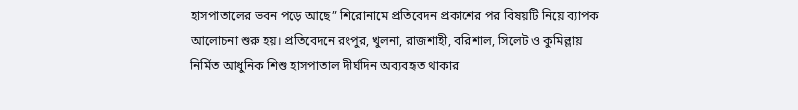হাসপাতালের ভবন পড়ে আছে” শিরোনামে প্রতিবেদন প্রকাশের পর বিষয়টি নিয়ে ব্যাপক আলোচনা শুরু হয়। প্রতিবেদনে রংপুর, খুলনা, রাজশাহী, বরিশাল, সিলেট ও কুমিল্লায় নির্মিত আধুনিক শিশু হাসপাতাল দীর্ঘদিন অব্যবহৃত থাকার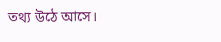তথ্য উঠে আসে।